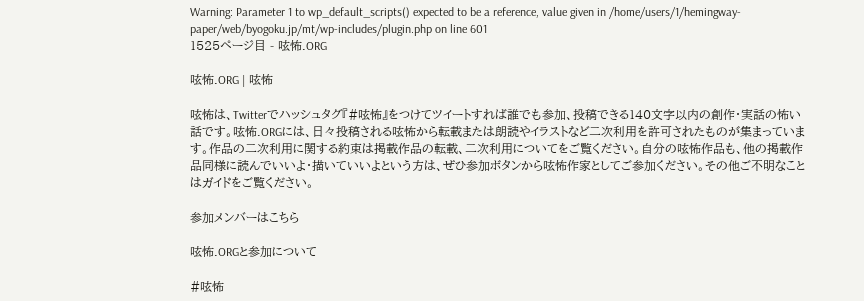Warning: Parameter 1 to wp_default_scripts() expected to be a reference, value given in /home/users/1/hemingway-paper/web/byogoku.jp/mt/wp-includes/plugin.php on line 601
1525ページ目 - 呟怖.ORG

呟怖.ORG | 呟怖

呟怖は、Twitterでハッシュタグ『#呟怖』をつけてツイートすれば誰でも参加、投稿できる140文字以内の創作・実話の怖い話です。呟怖.ORGには、日々投稿される呟怖から転載または朗読やイラストなど二次利用を許可されたものが集まっています。作品の二次利用に関する約束は掲載作品の転載、二次利用についてをご覧ください。自分の呟怖作品も、他の掲載作品同様に読んでいいよ・描いていいよという方は、ぜひ参加ボタンから呟怖作家としてご参加ください。その他ご不明なことはガイドをご覧ください。

参加メンバーはこちら

呟怖.ORGと参加について

#呟怖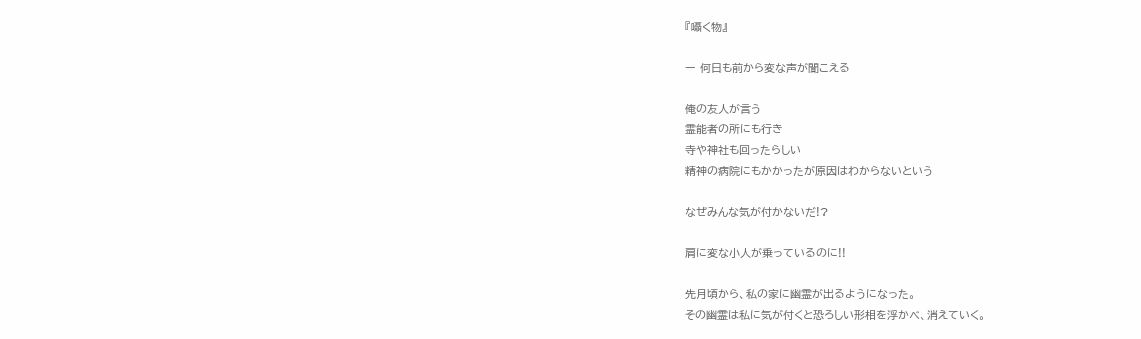『囁く物』

ー 何日も前から変な声が聞こえる

俺の友人が言う
霊能者の所にも行き
寺や神社も回ったらしい
精神の病院にもかかったが原因はわからないという

なぜみんな気が付かないだ!?

肩に変な小人が乗っているのに!!

先月頃から、私の家に幽霊が出るようになった。
その幽霊は私に気が付くと恐ろしい形相を浮かべ、消えていく。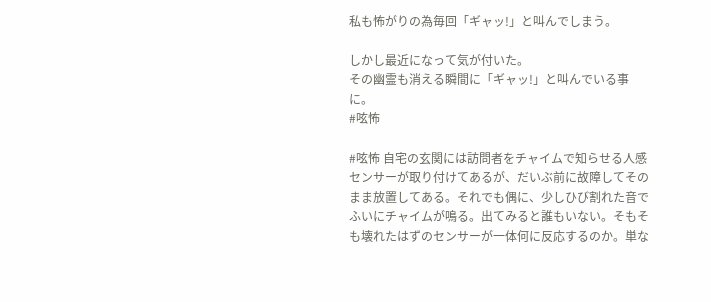私も怖がりの為毎回「ギャッ!」と叫んでしまう。

しかし最近になって気が付いた。
その幽霊も消える瞬間に「ギャッ!」と叫んでいる事に。
#呟怖

#呟怖 自宅の玄関には訪問者をチャイムで知らせる人感センサーが取り付けてあるが、だいぶ前に故障してそのまま放置してある。それでも偶に、少しひび割れた音でふいにチャイムが鳴る。出てみると誰もいない。そもそも壊れたはずのセンサーが一体何に反応するのか。単な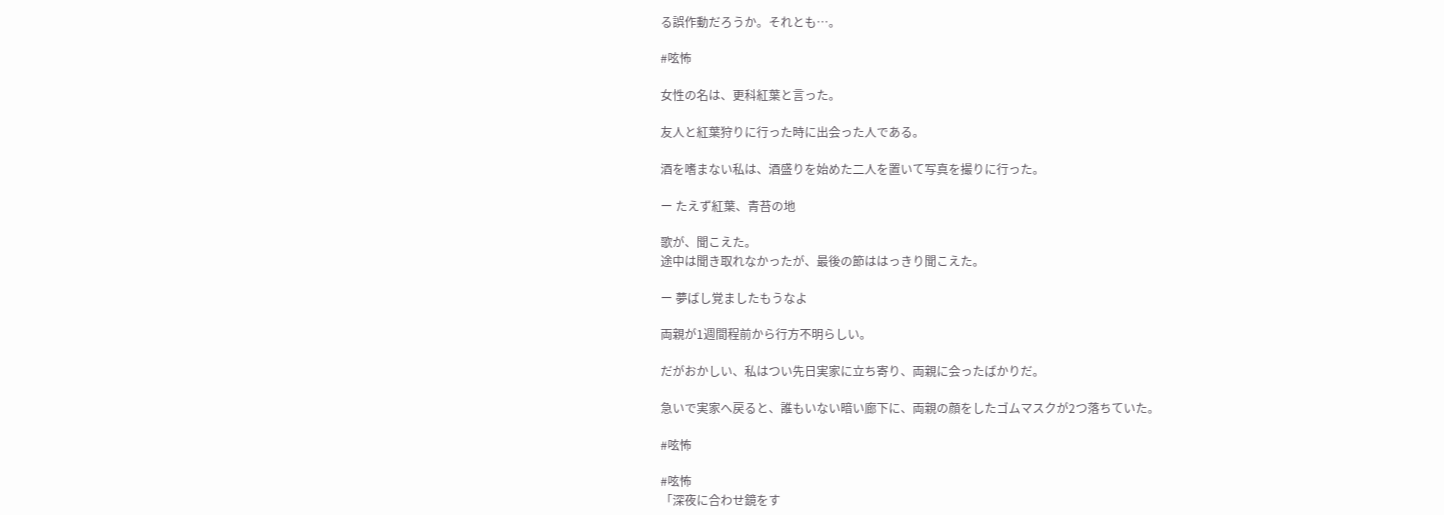る誤作動だろうか。それとも…。

#呟怖

女性の名は、更科紅葉と言った。

友人と紅葉狩りに行った時に出会った人である。

酒を嗜まない私は、酒盛りを始めた二人を置いて写真を撮りに行った。

ー たえず紅葉、青苔の地

歌が、聞こえた。
途中は聞き取れなかったが、最後の節ははっきり聞こえた。

ー 夢ばし覚ましたもうなよ

両親が1週間程前から行方不明らしい。

だがおかしい、私はつい先日実家に立ち寄り、両親に会ったばかりだ。

急いで実家へ戻ると、誰もいない暗い廊下に、両親の顔をしたゴムマスクが2つ落ちていた。

#呟怖

#呟怖
「深夜に合わせ鏡をす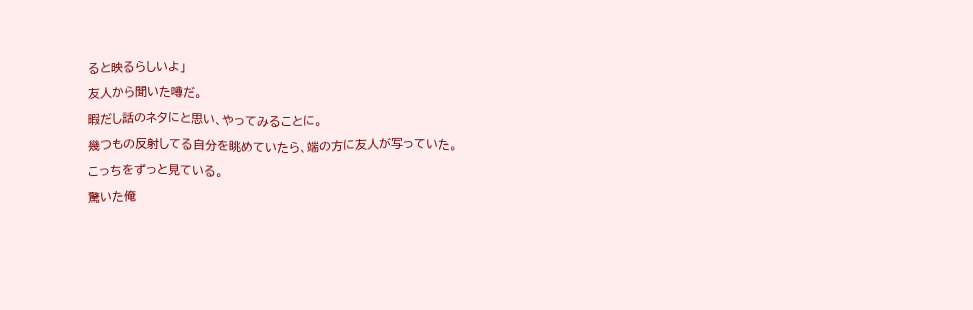ると映るらしいよ」
友人から聞いた噂だ。
暇だし話のネタにと思い、やってみることに。
幾つもの反射してる自分を眺めていたら、端の方に友人が写っていた。
こっちをずっと見ている。
驚いた俺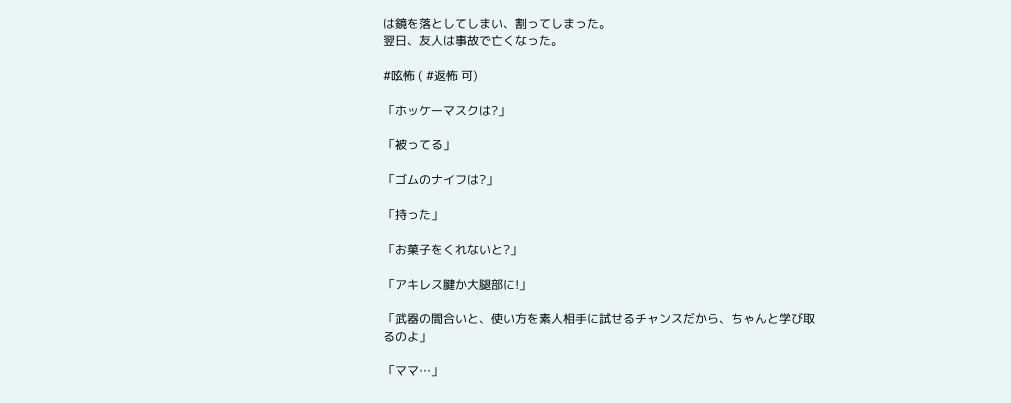は鏡を落としてしまい、割ってしまった。
翌日、友人は事故で亡くなった。

#呟怖 ( #返怖 可)

「ホッケーマスクは?」

「被ってる」

「ゴムのナイフは?」

「持った」

「お菓子をくれないと?」

「アキレス腱か大腿部に!」

「武器の間合いと、使い方を素人相手に試せるチャンスだから、ちゃんと学び取るのよ」

「ママ…」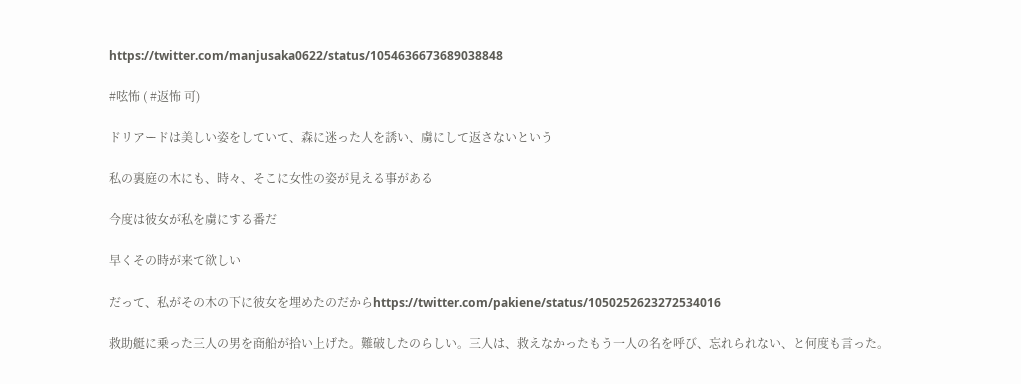https://twitter.com/manjusaka0622/status/1054636673689038848

#呟怖 ( #返怖 可)

ドリアードは美しい姿をしていて、森に迷った人を誘い、虜にして返さないという

私の裏庭の木にも、時々、そこに女性の姿が見える事がある

今度は彼女が私を虜にする番だ

早くその時が来て欲しい

だって、私がその木の下に彼女を埋めたのだからhttps://twitter.com/pakiene/status/1050252623272534016

救助艇に乗った三人の男を商船が拾い上げた。難破したのらしい。三人は、救えなかったもう一人の名を呼び、忘れられない、と何度も言った。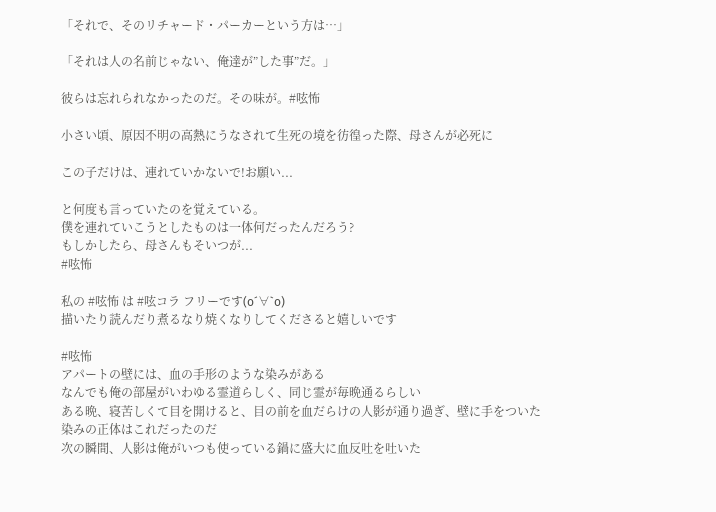「それで、そのリチャード・パーカーという方は…」

「それは人の名前じゃない、俺達が”した事”だ。」

彼らは忘れられなかったのだ。その味が。#呟怖

小さい頃、原因不明の高熱にうなされて生死の境を彷徨った際、母さんが必死に

この子だけは、連れていかないで!お願い...

と何度も言っていたのを覚えている。
僕を連れていこうとしたものは一体何だったんだろう?
もしかしたら、母さんもそいつが...
#呟怖

私の #呟怖 は #呟コラ フリーです(о´∀`о)
描いたり読んだり煮るなり焼くなりしてくださると嬉しいです

#呟怖
アパートの壁には、血の手形のような染みがある
なんでも俺の部屋がいわゆる霊道らしく、同じ霊が毎晩通るらしい
ある晩、寝苦しくて目を開けると、目の前を血だらけの人影が通り過ぎ、壁に手をついた
染みの正体はこれだったのだ
次の瞬間、人影は俺がいつも使っている鍋に盛大に血反吐を吐いた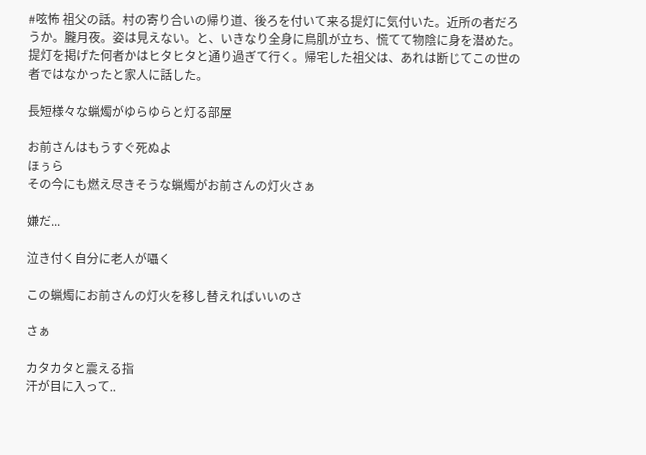#呟怖 祖父の話。村の寄り合いの帰り道、後ろを付いて来る提灯に気付いた。近所の者だろうか。朧月夜。姿は見えない。と、いきなり全身に鳥肌が立ち、慌てて物陰に身を潜めた。提灯を掲げた何者かはヒタヒタと通り過ぎて行く。帰宅した祖父は、あれは断じてこの世の者ではなかったと家人に話した。

長短様々な蝋燭がゆらゆらと灯る部屋

お前さんはもうすぐ死ぬよ
ほぅら
その今にも燃え尽きそうな蝋燭がお前さんの灯火さぁ

嫌だ...

泣き付く自分に老人が囁く

この蝋燭にお前さんの灯火を移し替えればいいのさ

さぁ

カタカタと震える指
汗が目に入って..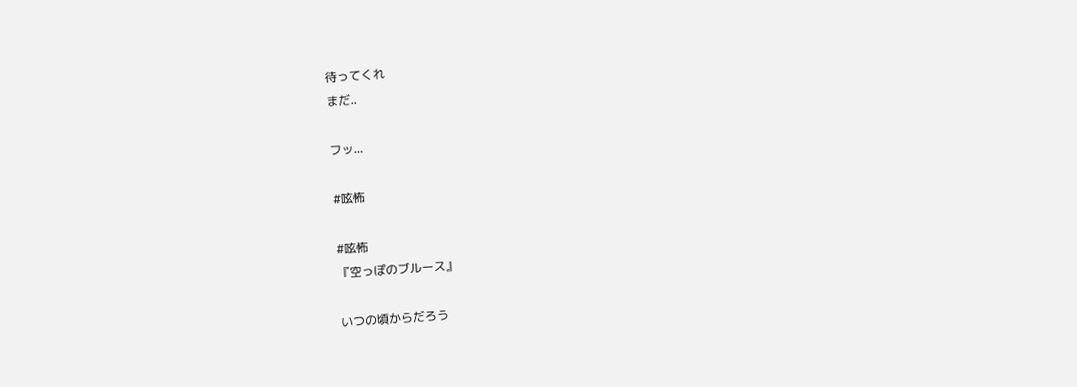待ってくれ
まだ..

フッ...

#呟怖

#呟怖
『空っぽのブルース』

いつの頃からだろう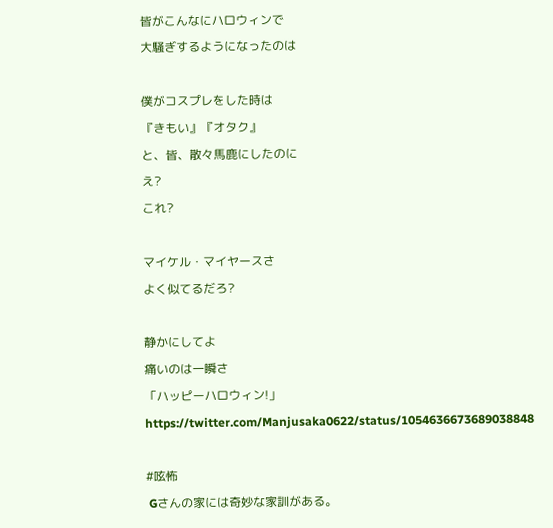皆がこんなにハロウィンで
大騒ぎするようになったのは

僕がコスプレをした時は
『きもい』『オタク』
と、皆、散々馬鹿にしたのに
え?
これ?

マイケル・マイヤースさ
よく似てるだろ?

静かにしてよ
痛いのは一瞬さ
「ハッピーハロウィン!」 https://twitter.com/Manjusaka0622/status/1054636673689038848

#呟怖
 Gさんの家には奇妙な家訓がある。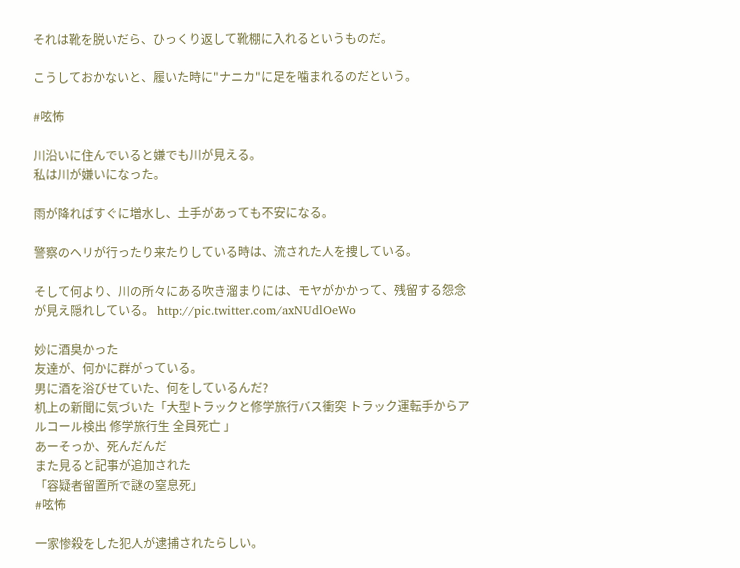それは靴を脱いだら、ひっくり返して靴棚に入れるというものだ。

こうしておかないと、履いた時に"ナニカ"に足を噛まれるのだという。

#呟怖

川沿いに住んでいると嫌でも川が見える。
私は川が嫌いになった。

雨が降ればすぐに増水し、土手があっても不安になる。

警察のヘリが行ったり来たりしている時は、流された人を捜している。

そして何より、川の所々にある吹き溜まりには、モヤがかかって、残留する怨念が見え隠れしている。 http://pic.twitter.com/axNUdlOeWo

妙に酒臭かった
友達が、何かに群がっている。
男に酒を浴びせていた、何をしているんだ?
机上の新聞に気づいた「大型トラックと修学旅行バス衝突 トラック運転手からアルコール検出 修学旅行生 全員死亡 」
あーそっか、死んだんだ
また見ると記事が追加された
「容疑者留置所で謎の窒息死」
#呟怖

一家惨殺をした犯人が逮捕されたらしい。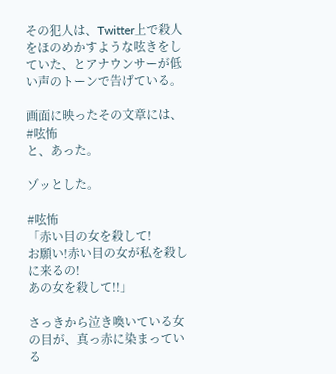その犯人は、Twitter上で殺人をほのめかすような呟きをしていた、とアナウンサーが低い声のトーンで告げている。

画面に映ったその文章には、
#呟怖
と、あった。

ゾッとした。

#呟怖
「赤い目の女を殺して!
お願い!赤い目の女が私を殺しに来るの!
あの女を殺して!!」

さっきから泣き喚いている女の目が、真っ赤に染まっている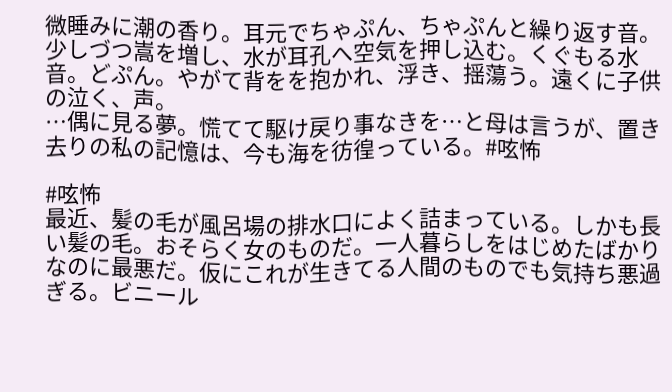微睡みに潮の香り。耳元でちゃぷん、ちゃぷんと繰り返す音。少しづつ嵩を増し、水が耳孔へ空気を押し込む。くぐもる水音。どぷん。やがて背をを抱かれ、浮き、揺蕩う。遠くに子供の泣く、声。
…偶に見る夢。慌てて駆け戻り事なきを…と母は言うが、置き去りの私の記憶は、今も海を彷徨っている。#呟怖

#呟怖
最近、髪の毛が風呂場の排水口によく詰まっている。しかも長い髪の毛。おそらく女のものだ。一人暮らしをはじめたばかりなのに最悪だ。仮にこれが生きてる人間のものでも気持ち悪過ぎる。ビニール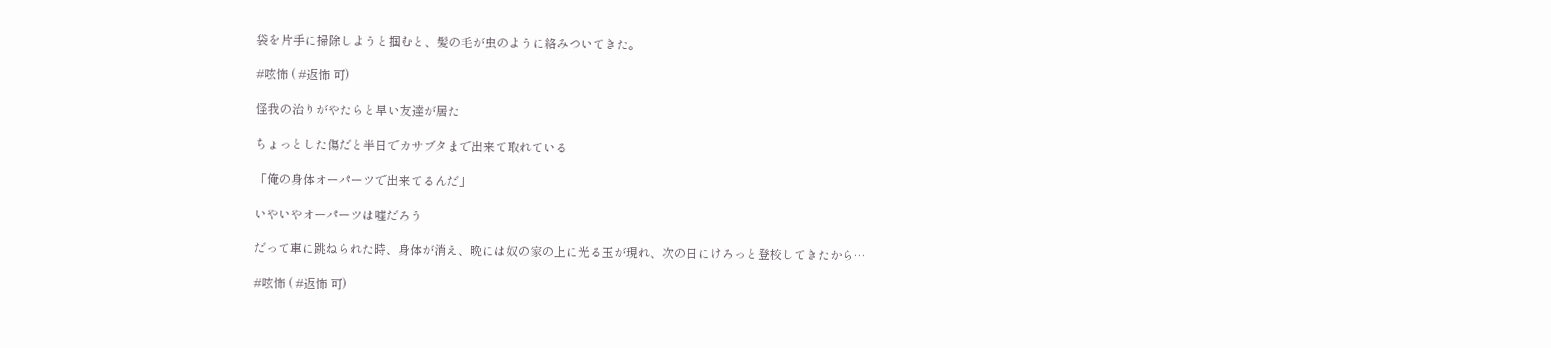袋を片手に掃除しようと掴むと、髪の毛が虫のように絡みついてきた。

#呟怖 ( #返怖 可)

怪我の治りがやたらと早い友達が居た

ちょっとした傷だと半日でカサブタまで出来て取れている

「俺の身体オーパーツで出来てるんだ」

いやいやオーパーツは嘘だろう

だって車に跳ねられた時、身体が消え、晩には奴の家の上に光る玉が現れ、次の日にけろっと登校してきたから…

#呟怖 ( #返怖 可)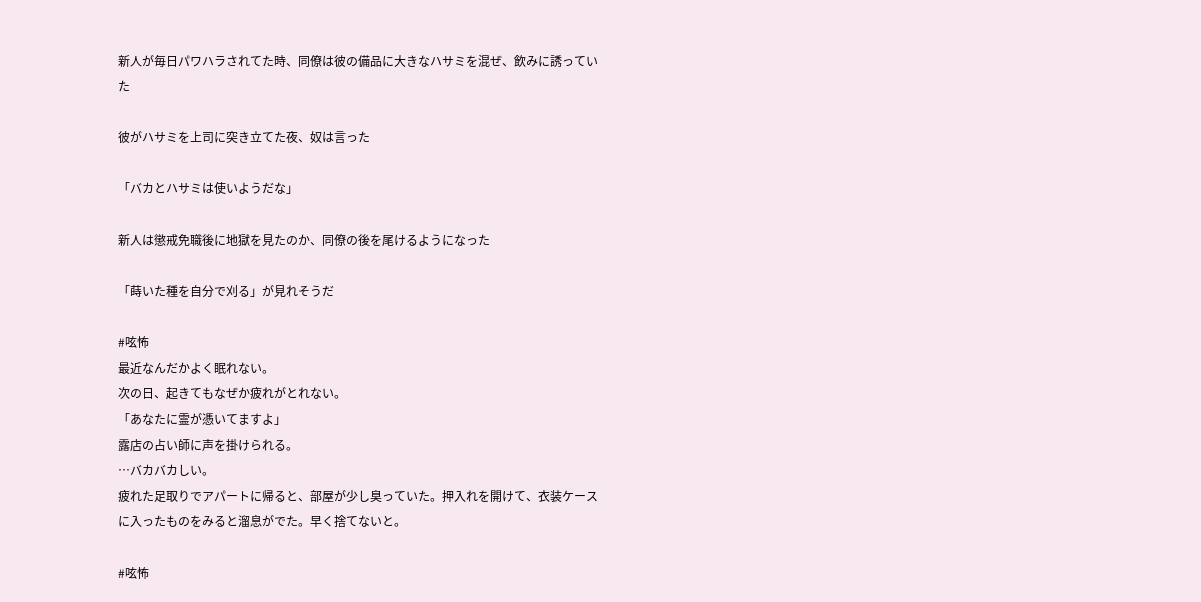新人が毎日パワハラされてた時、同僚は彼の備品に大きなハサミを混ぜ、飲みに誘っていた

彼がハサミを上司に突き立てた夜、奴は言った

「バカとハサミは使いようだな」

新人は懲戒免職後に地獄を見たのか、同僚の後を尾けるようになった

「蒔いた種を自分で刈る」が見れそうだ

#呟怖
最近なんだかよく眠れない。
次の日、起きてもなぜか疲れがとれない。
「あなたに霊が憑いてますよ」
露店の占い師に声を掛けられる。
…バカバカしい。
疲れた足取りでアパートに帰ると、部屋が少し臭っていた。押入れを開けて、衣装ケースに入ったものをみると溜息がでた。早く捨てないと。

#呟怖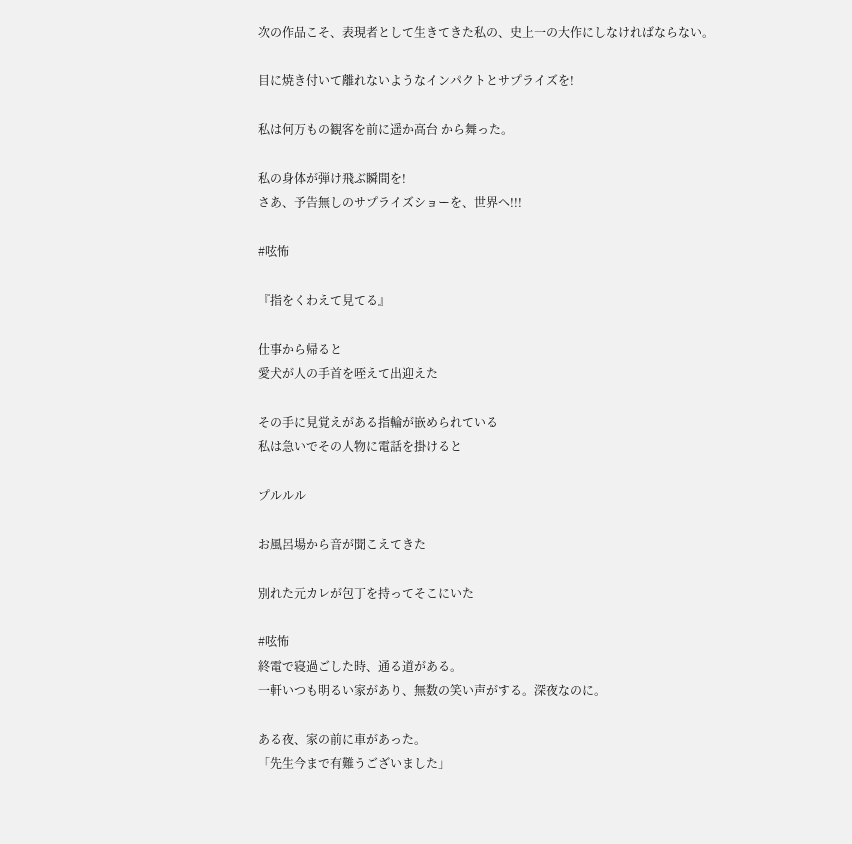次の作品こそ、表現者として生きてきた私の、史上一の大作にしなければならない。

目に焼き付いて離れないようなインパクトとサプライズを!

私は何万もの観客を前に遥か高台 から舞った。

私の身体が弾け飛ぶ瞬間を!
さあ、予告無しのサプライズショーを、世界へ!!!

#呟怖

『指をくわえて見てる』

仕事から帰ると
愛犬が人の手首を咥えて出迎えた

その手に見覚えがある指輪が嵌められている
私は急いでその人物に電話を掛けると

プルルル

お風呂場から音が聞こえてきた

別れた元カレが包丁を持ってそこにいた

#呟怖
終電で寝過ごした時、通る道がある。
一軒いつも明るい家があり、無数の笑い声がする。深夜なのに。

ある夜、家の前に車があった。
「先生今まで有難うございました」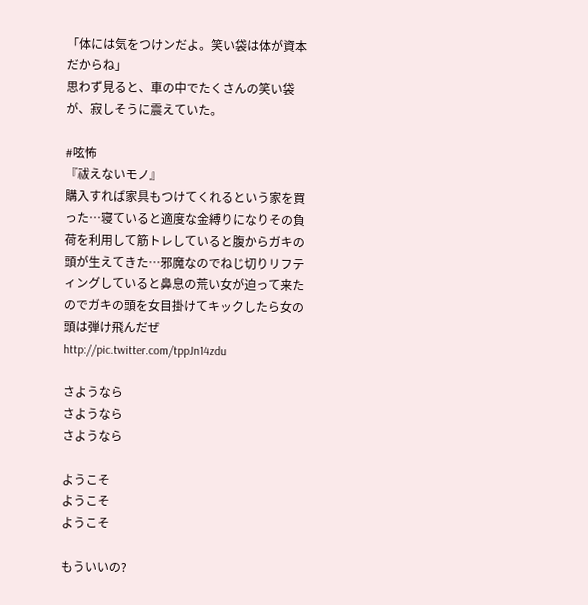「体には気をつけンだよ。笑い袋は体が資本だからね」
思わず見ると、車の中でたくさんの笑い袋が、寂しそうに震えていた。

#呟怖
『祓えないモノ』
購入すれば家具もつけてくれるという家を買った…寝ていると適度な金縛りになりその負荷を利用して筋トレしていると腹からガキの頭が生えてきた…邪魔なのでねじ切りリフティングしていると鼻息の荒い女が迫って来たのでガキの頭を女目掛けてキックしたら女の頭は弾け飛んだぜ http://pic.twitter.com/tppJn14zdu

さようなら
さようなら
さようなら

ようこそ
ようこそ
ようこそ

もういいの?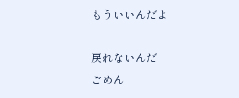もういいんだよ

戻れないんだ
ごめん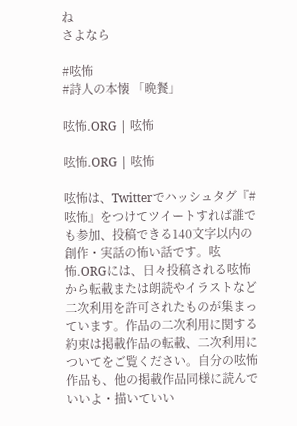ね
さよなら

#呟怖
#詩人の本懐 「晩餐」

呟怖.ORG | 呟怖

呟怖.ORG | 呟怖

呟怖は、Twitterでハッシュタグ『#呟怖』をつけてツイートすれば誰でも参加、投稿できる140文字以内の創作・実話の怖い話です。呟怖.ORGには、日々投稿される呟怖から転載または朗読やイラストなど二次利用を許可されたものが集まっています。作品の二次利用に関する約束は掲載作品の転載、二次利用についてをご覧ください。自分の呟怖作品も、他の掲載作品同様に読んでいいよ・描いていい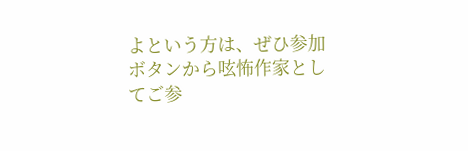よという方は、ぜひ参加ボタンから呟怖作家としてご参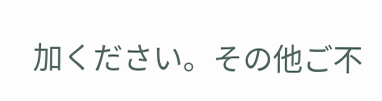加ください。その他ご不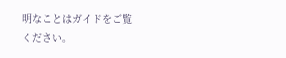明なことはガイドをご覧ください。